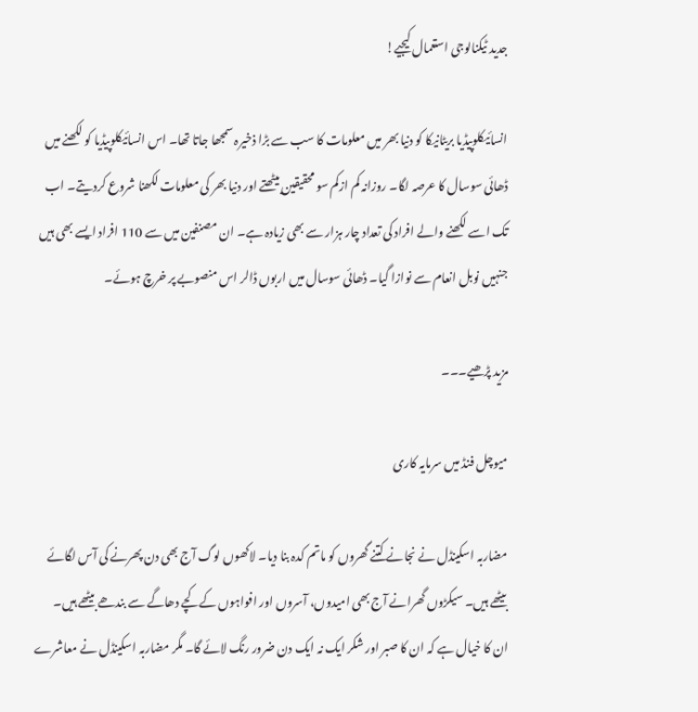جدید ٹیکنالوجی استعمال کیجیے!

انسائیکلوپیڈیا بریٹانیکا کو دنیا بھر میں معلومات کا سب سے بڑا ذخیرہ سمجھا جاتا تھا۔ اس انسائیکلوپیڈیا کو لکھنے میں ڈھائی سوسال کا عرصہ لگا۔ روزانہ کم ازکم سو محقیقین بیٹھتے اور دنیا بھر کی معلومات لکھنا شروع کردیتے۔ اب تک اسے لکھنے والے افراد کی تعداد چار ہزار سے بھی زیادہ ہے۔ ان مصنفین میں سے 110 افراد ایسے بھی ہیں جنہیں نوبل انعام سے نوازا گیا۔ ڈھائی سوسال میں اربوں ڈالر اس منصوبے پر خرچ ہوئے۔

مزید پڑھیے۔۔۔

میوچل فنڈ میں سرمایہ کاری

مضاربہ اسکینڈل نے نجانے کتنے گھروں کو ماتم کدہ بنا دیا۔ لاکھوں لوگ آج بھی دن پھرنے کی آس لگائے بیٹھے ہیں۔ سیکڑوں گھرانے آج بھی امیدوں، آسروں اور افواہوں کے کچے دھاگے سے بندھے بیٹھے ہیں۔ ان کا خیال ہے کہ ان کا صبر اور شکر ایک نہ ایک دن ضرور رنگ لائے گا۔ مگر مضاربہ اسکینڈل نے معاشرے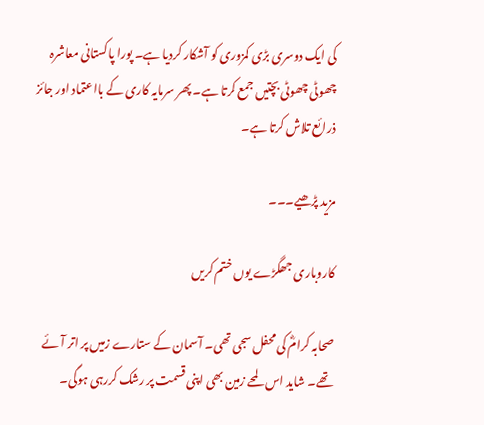کی ایک دوسری بڑی کمزوری کو آشکار کردیا ہے۔ پورا پاکستانی معاشرہ چھوٹی چھوٹی بچتیں جمع کرتا ہے۔ پھر سرمایہ کاری کے بااعتماد اور جائز ذرائع تلاش کرتا ہے۔

مزید پڑھیے۔۔۔

کاروباری جھگڑے یوں ختم کریں

صحابہ کرامؓ کی محفل سجی تھی۔ آسمان کے ستارے زمیں پر اتر آئے تھے۔ شاید اس لمحے زمین بھی اپنی قسمت پر رشک کررہی ہوگی۔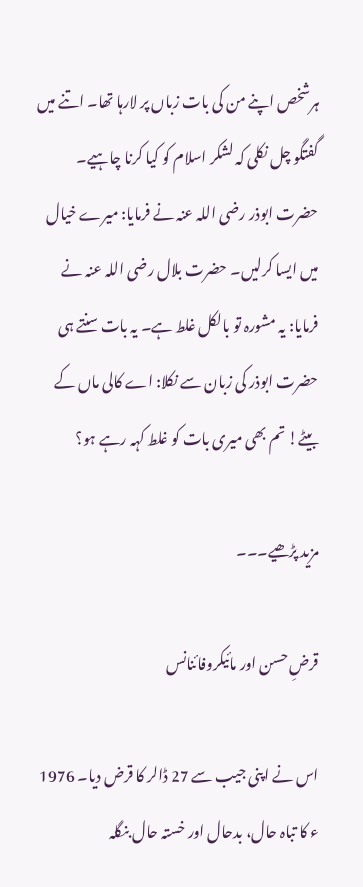ہرشخص اپنے من کی بات زباں پر لارہا تھا۔ اتنے میں گفتگو چل نکلی کہ لشکر اسلام کو کیا کرنا چاہیے۔ حضرت ابوذر رضی اللہ عنہ نے فرمایا: میرے خیال میں ایسا کرلیں۔ حضرت بلال رضی اللہ عنہ نے فرمایا: یہ مشورہ تو بالکل غلط ہے۔ یہ بات سنتے ہی حضرت ابوذر کی زبان سے نکلا: اے کالی ماں کے بیٹے! تم بھی میری بات کو غلط کہہ رہے ہو؟

مزید پڑھیے۔۔۔

قرضِ حسن اور مائیکروفائنانس

اس نے اپنی جیب سے 27 ڈالر کا قرض دیا۔ 1976 ء کا تباہ حال، بدحال اور خستہ حال بنگلہ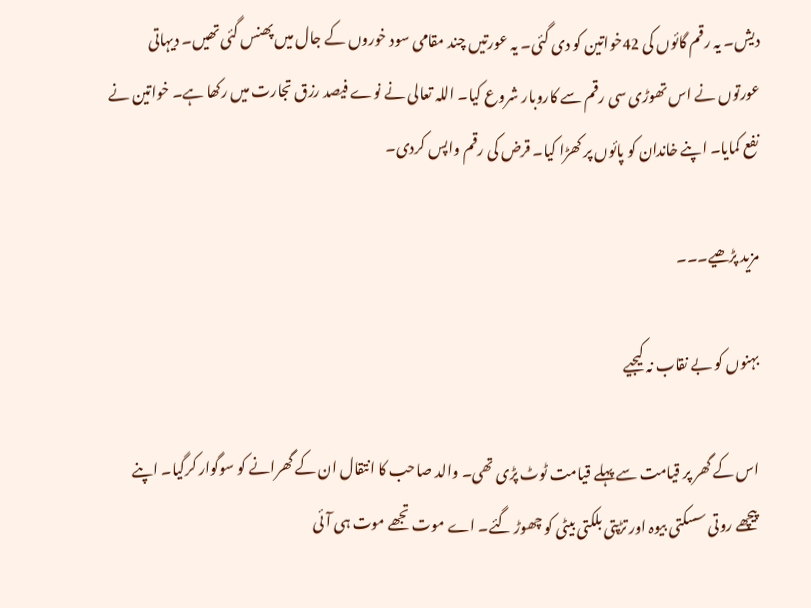دیش۔ یہ رقم گائوں کی 42خواتین کو دی گئی۔ یہ عورتیں چند مقامی سود خوروں کے جال میں پھنس گئی تھیں۔ دیہاتی عورتوں نے اس تھوڑی سی رقم سے کاروبار شروع کیا۔ اللہ تعالی نے نوے فیصد رزق تجارت میں رکھا ہے۔ خواتین نے نفع کمایا۔ اپنے خاندان کو پائوں پر کھڑا کیا۔ قرض کی رقم واپس کردی۔

مزید پڑھیے۔۔۔

بہنوں کو بے نقاب نہ کیجیے

اس کے گھر پر قیامت سے پہلے قیامت ٹوٹ پڑی تھی۔ والد صاحب کا انتقال ان کے گھرانے کو سوگوار کرگیا۔ اپنے پیچھے روتی سسکتی بیوہ اور تڑپتی بلکتی بیٹی کو چھوڑ گئے۔ اے موت تجھے موت ہی آئی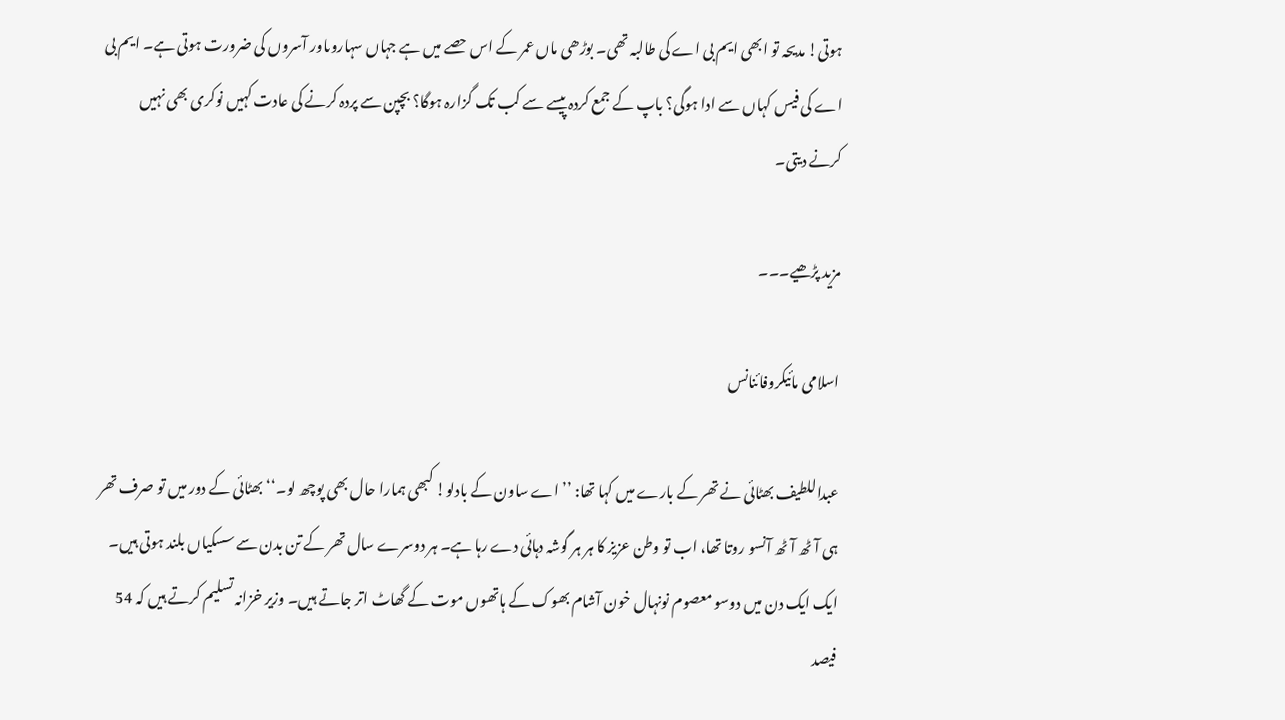ہوتی! مدیحہ تو ابھی ایم بی اے کی طالبہ تھی۔ بوڑھی ماں عمر کے اس حصے میں ہے جہاں سہاروںاور آسروں کی ضرورت ہوتی ہے۔ ایم بی اے کی فیس کہاں سے ادا ہوگی؟ باپ کے جمع کردہ پیسے سے کب تک گزارہ ہوگا؟ بچپن سے پردہ کرنے کی عادت کہیں نوکری بھی نہیں کرنے دیتی۔

مزید پڑھیے۔۔۔

اسلامی مائیکروفائنانس

عبداللطیف بھٹائی نے تھر کے بارے میں کہا تھا: ’’اے ساون کے بادلو! کبھی ہمارا حال بھی پوچھ لو۔‘‘ بھٹائی کے دور میں تو صرف تھر ہی آٹھ آٹھ آنسو روتا تھا، اب تو وطن عزیز کا ہر ہر گوشہ دہائی دے رہا ہے۔ ہر دوسرے سال تھر کے تن بدن سے سسکیاں بلند ہوتی ہیں۔ ایک ایک دن میں دوسو معصوم نونہال خون آشام بھوک کے ہاتھوں موت کے گھاٹ اتر جاتے ہیں۔ وزیر خزانہ تسلیم کرتے ہیں کہ 54 فیصد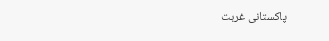پاکستانی غربت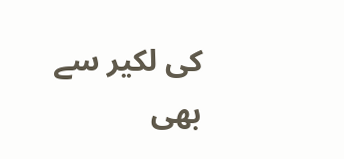کی لکیر سے بھی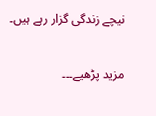نیچے زندگی گزار رہے ہیں۔

مزید پڑھیے۔۔۔